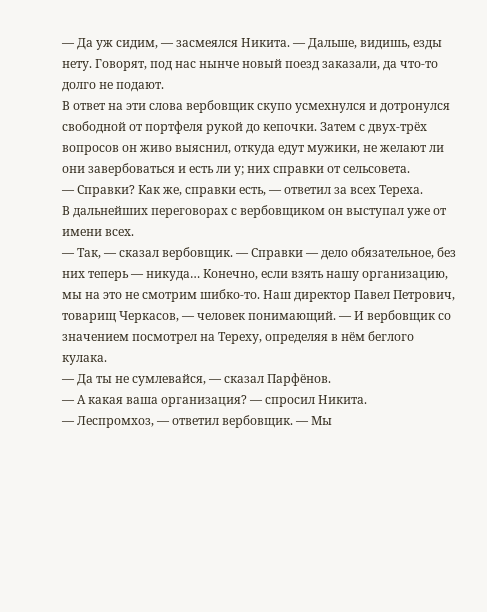— Да уж сидим, — засмеялся Никита. — Дальше, видишь, езды нету. Говорят, под нас нынче новый поезд заказали, да что-то долго не подают.
В ответ на эти слова вербовщик скупо усмехнулся и дотронулся свободной от портфеля рукой до кепочки. Затем с двух-трёх вопросов он живо выяснил, откуда едут мужики, не желают ли они завербоваться и есть ли у; них справки от сельсовета.
— Справки? Как же, справки есть, — ответил за всех Тереха.
В дальнейших переговорах с вербовщиком он выступал уже от имени всех.
— Так, — сказал вербовщик. — Справки — дело обязательное, без них теперь — никуда… Конечно, если взять нашу организацию, мы на это не смотрим шибко-то. Наш директор Павел Петрович, товарищ Черкасов, — человек понимающий. — И вербовщик со значением посмотрел на Тереху, определяя в нём беглого кулака.
— Да ты не сумлевайся, — сказал Парфёнов.
— А какая ваша организация? — спросил Никита.
— Леспромхоз, — ответил вербовщик. — Мы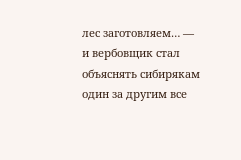лес заготовляем… — и вербовщик стал объяснять сибирякам один за другим все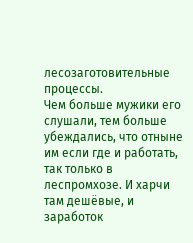лесозаготовительные процессы.
Чем больше мужики его слушали, тем больше убеждались, что отныне им если где и работать, так только в леспромхозе. И харчи там дешёвые, и заработок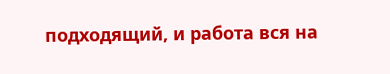подходящий, и работа вся на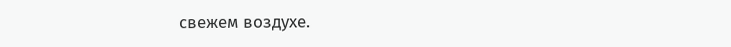свежем воздухе.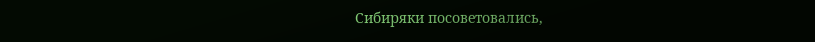Сибиряки посоветовались,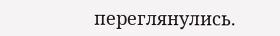переглянулись.